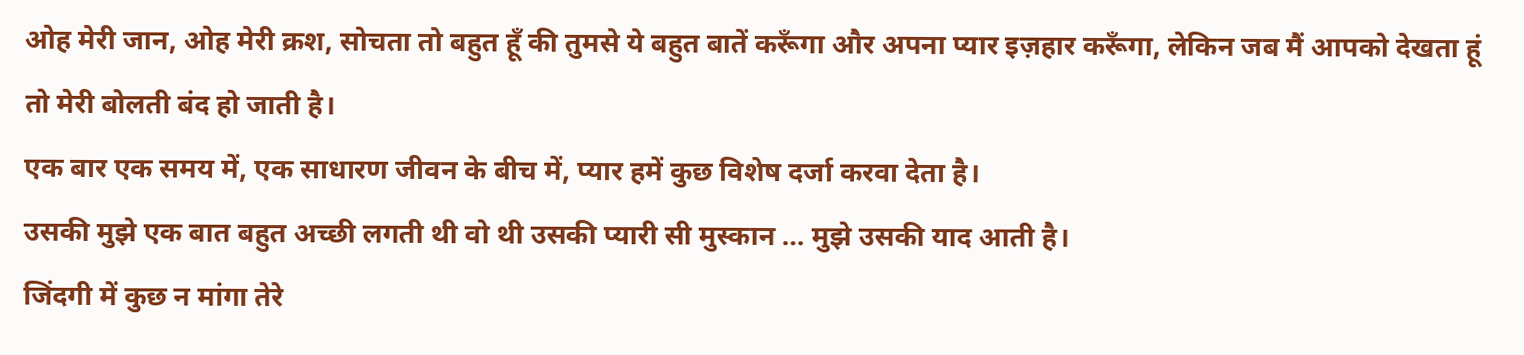ओह मेरी जान, ओह मेरी क्रश, सोचता तो बहुत हूँ की तुमसे ये बहुत बातें करूँगा और अपना प्यार इज़हार करूँगा, लेकिन जब मैं आपको देखता हूं तो मेरी बोलती बंद हो जाती है।
एक बार एक समय में, एक साधारण जीवन के बीच में, प्यार हमें कुछ विशेष दर्जा करवा देता है।
उसकी मुझे एक बात बहुत अच्छी लगती थी वो थी उसकी प्यारी सी मुस्कान … मुझे उसकी याद आती है।
जिंदगी में कुछ न मांगा तेरे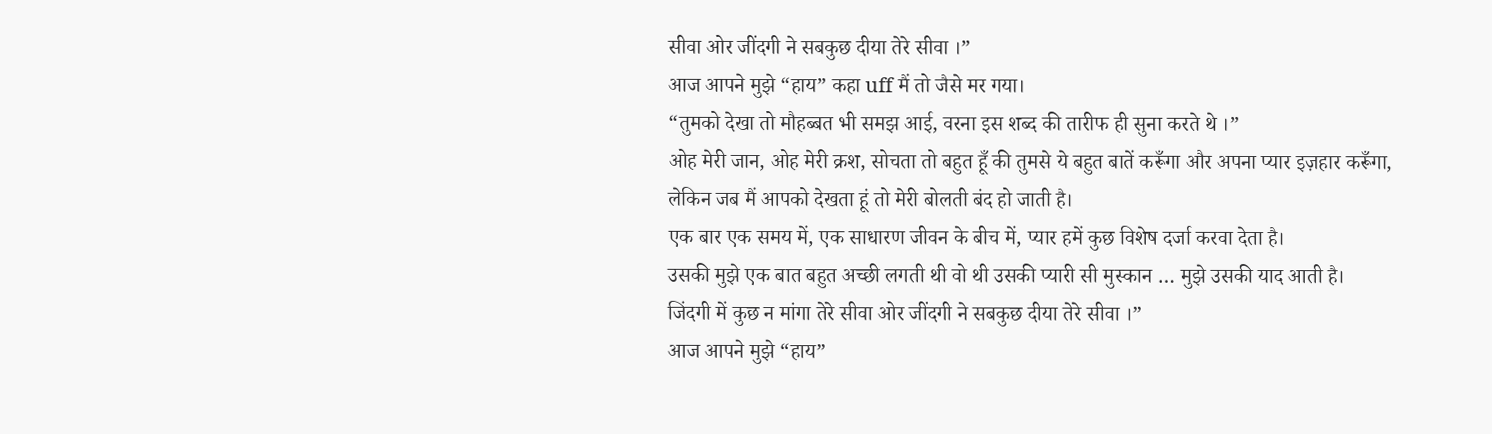सीवा ओर जींदगी ने सबकुछ दीया तेरे सीवा ।”
आज आपने मुझे “हाय” कहा uff मैं तो जैसे मर गया।
“तुमको देखा तो मौहब्बत भी समझ आई, वरना इस शब्द की तारीफ ही सुना करते थे ।”
ओह मेरी जान, ओह मेरी क्रश, सोचता तो बहुत हूँ की तुमसे ये बहुत बातें करूँगा और अपना प्यार इज़हार करूँगा, लेकिन जब मैं आपको देखता हूं तो मेरी बोलती बंद हो जाती है।
एक बार एक समय में, एक साधारण जीवन के बीच में, प्यार हमें कुछ विशेष दर्जा करवा देता है।
उसकी मुझे एक बात बहुत अच्छी लगती थी वो थी उसकी प्यारी सी मुस्कान … मुझे उसकी याद आती है।
जिंदगी में कुछ न मांगा तेरे सीवा ओर जींदगी ने सबकुछ दीया तेरे सीवा ।”
आज आपने मुझे “हाय”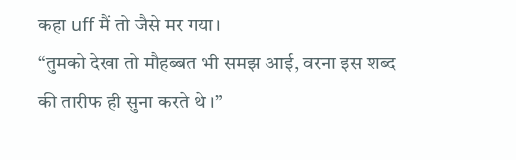कहा uff मैं तो जैसे मर गया।
“तुमको देखा तो मौहब्बत भी समझ आई, वरना इस शब्द की तारीफ ही सुना करते थे ।”